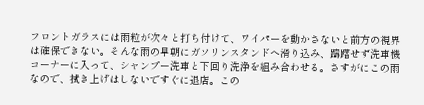フロントガラスには雨粒が次々と打ち付けて、ワイパーを動かさないと前方の視界は確保できない。そんな雨の早朝にガソリンスタンドへ滑り込み、躊躇せず洗車機コーナーに入って、シャンプー洗車と下回り洗浄を組み合わせる。さすがにこの雨なので、拭き上げはしないですぐに退店。この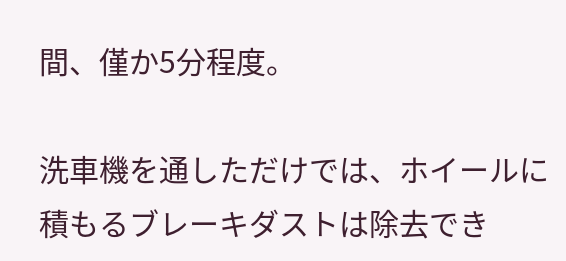間、僅か5分程度。

洗車機を通しただけでは、ホイールに積もるブレーキダストは除去でき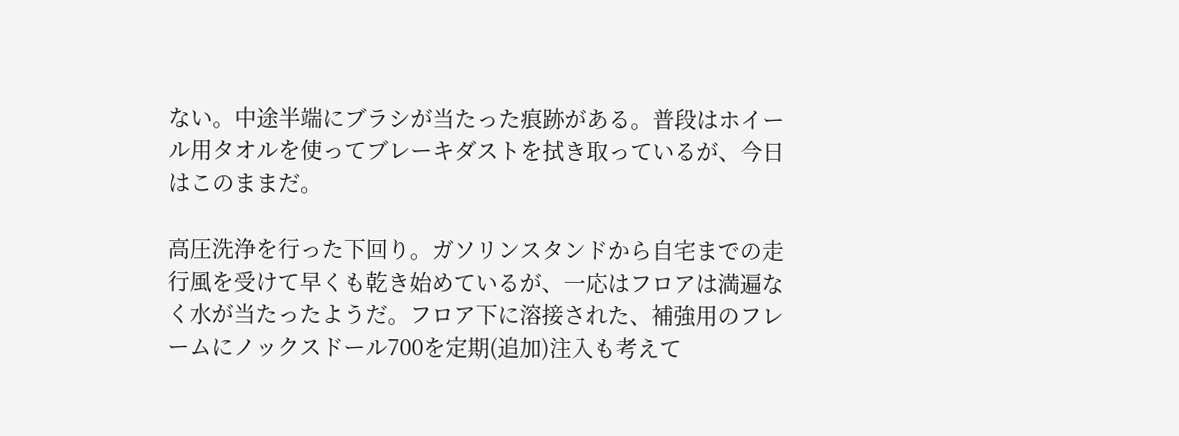ない。中途半端にブラシが当たった痕跡がある。普段はホイール用タオルを使ってブレーキダストを拭き取っているが、今日はこのままだ。

高圧洗浄を行った下回り。ガソリンスタンドから自宅までの走行風を受けて早くも乾き始めているが、一応はフロアは満遍なく水が当たったようだ。フロア下に溶接された、補強用のフレームにノックスドール700を定期(追加)注入も考えて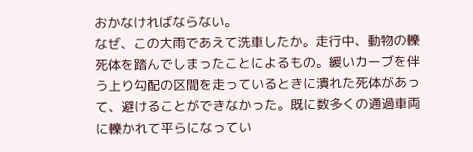おかなければならない。
なぜ、この大雨であえて洗車したか。走行中、動物の轢死体を踏んでしまったことによるもの。緩いカーブを伴う上り勾配の区間を走っているときに潰れた死体があって、避けることができなかった。既に数多くの通過車両に轢かれて平らになってい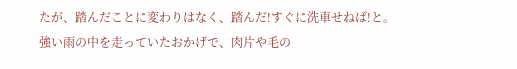たが、踏んだことに変わりはなく、踏んだ!すぐに洗車せねば!と。
強い雨の中を走っていたおかげで、肉片や毛の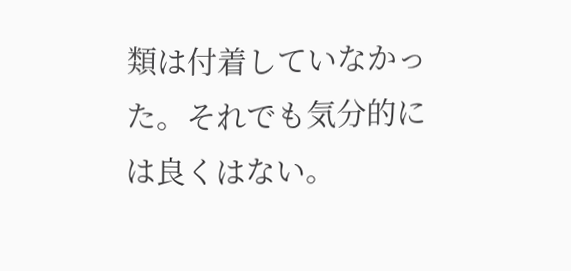類は付着していなかった。それでも気分的には良くはない。